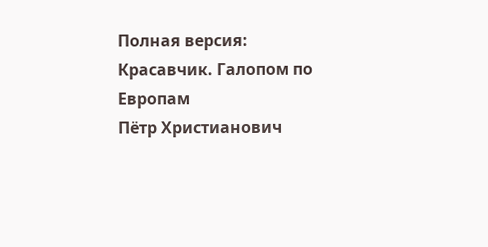Полная версия:
Красавчик. Галопом по Европам
Пётр Христианович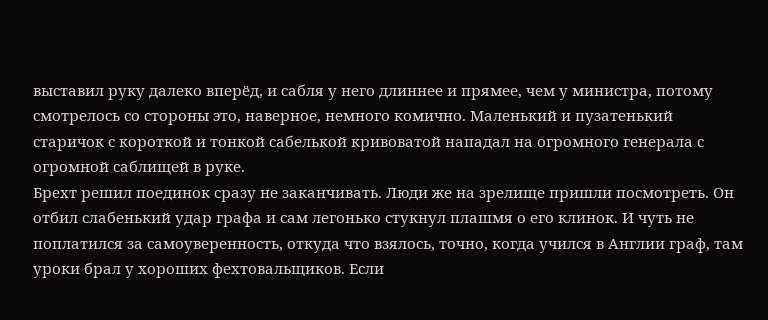выставил руку далеко вперёд, и сабля у него длиннее и прямее, чем у министра, потому смотрелось со стороны это, наверное, немного комично. Маленький и пузатенький старичок с короткой и тонкой сабелькой кривоватой нападал на огромного генерала с огромной саблищей в руке.
Брехт решил поединок сразу не заканчивать. Люди же на зрелище пришли посмотреть. Он отбил слабенький удар графа и сам легонько стукнул плашмя о его клинок. И чуть не поплатился за самоуверенность, откуда что взялось, точно, когда учился в Англии граф, там уроки брал у хороших фехтовальщиков. Если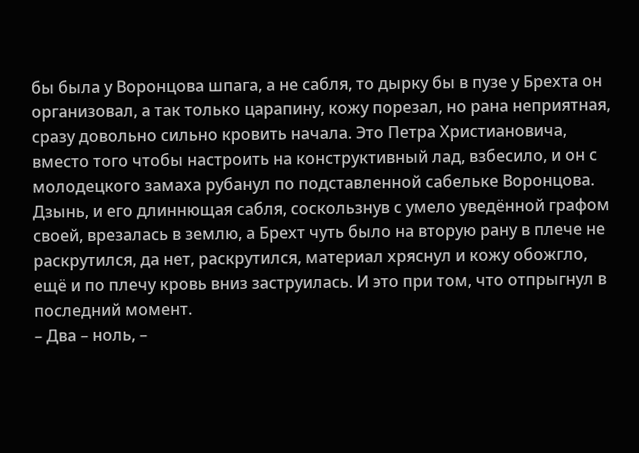бы была у Воронцова шпага, а не сабля, то дырку бы в пузе у Брехта он организовал, а так только царапину, кожу порезал, но рана неприятная, сразу довольно сильно кровить начала. Это Петра Христиановича, вместо того чтобы настроить на конструктивный лад, взбесило, и он с молодецкого замаха рубанул по подставленной сабельке Воронцова. Дзынь, и его длиннющая сабля, соскользнув с умело уведённой графом своей, врезалась в землю, а Брехт чуть было на вторую рану в плече не раскрутился, да нет, раскрутился, материал хряснул и кожу обожгло, ещё и по плечу кровь вниз заструилась. И это при том, что отпрыгнул в последний момент.
– Два – ноль, –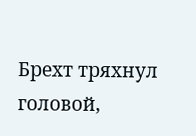Брехт тряхнул головой,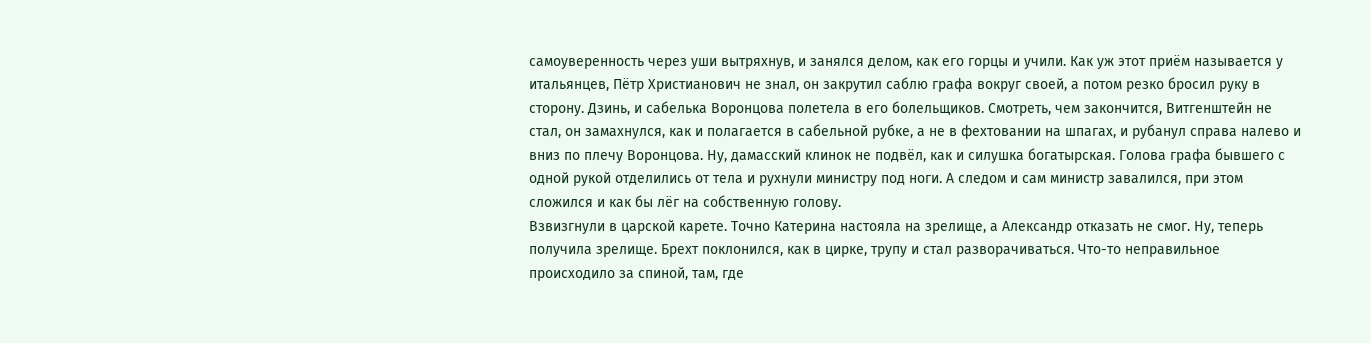самоуверенность через уши вытряхнув, и занялся делом, как его горцы и учили. Как уж этот приём называется у итальянцев, Пётр Христианович не знал, он закрутил саблю графа вокруг своей, а потом резко бросил руку в сторону. Дзинь, и сабелька Воронцова полетела в его болельщиков. Смотреть, чем закончится, Витгенштейн не стал, он замахнулся, как и полагается в сабельной рубке, а не в фехтовании на шпагах, и рубанул справа налево и вниз по плечу Воронцова. Ну, дамасский клинок не подвёл, как и силушка богатырская. Голова графа бывшего с одной рукой отделились от тела и рухнули министру под ноги. А следом и сам министр завалился, при этом сложился и как бы лёг на собственную голову.
Взвизгнули в царской карете. Точно Катерина настояла на зрелище, а Александр отказать не смог. Ну, теперь получила зрелище. Брехт поклонился, как в цирке, трупу и стал разворачиваться. Что-то неправильное происходило за спиной, там, где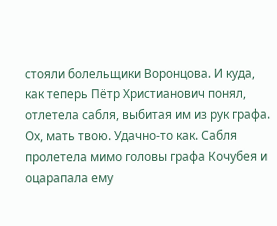стояли болельщики Воронцова. И куда, как теперь Пётр Христианович понял, отлетела сабля, выбитая им из рук графа. Ох, мать твою. Удачно-то как. Сабля пролетела мимо головы графа Кочубея и оцарапала ему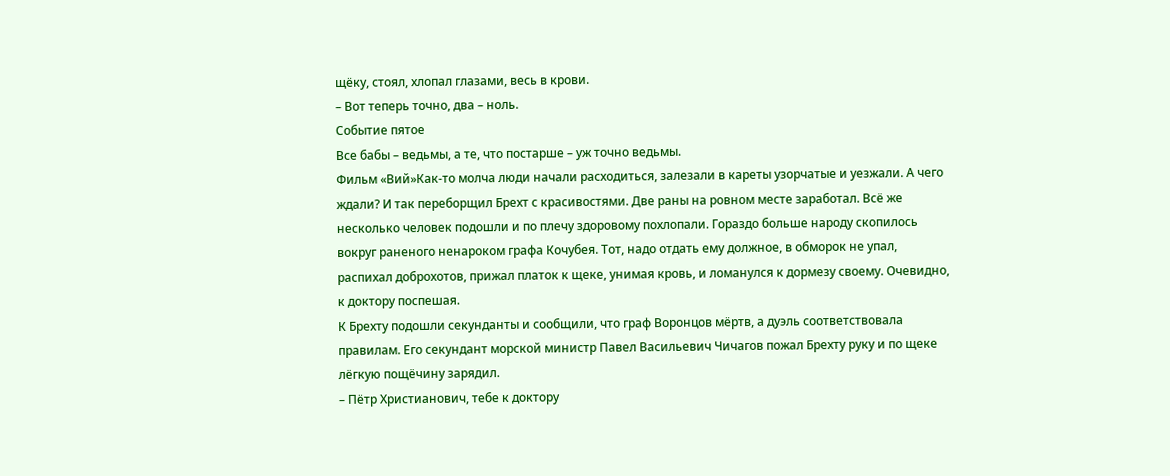щёку, стоял, хлопал глазами, весь в крови.
– Вот теперь точно, два – ноль.
Событие пятое
Все бабы – ведьмы, а те, что постарше – уж точно ведьмы.
Фильм «Вий»Как-то молча люди начали расходиться, залезали в кареты узорчатые и уезжали. А чего ждали? И так переборщил Брехт с красивостями. Две раны на ровном месте заработал. Всё же несколько человек подошли и по плечу здоровому похлопали. Гораздо больше народу скопилось вокруг раненого ненароком графа Кочубея. Тот, надо отдать ему должное, в обморок не упал, распихал доброхотов, прижал платок к щеке, унимая кровь, и ломанулся к дормезу своему. Очевидно, к доктору поспешая.
К Брехту подошли секунданты и сообщили, что граф Воронцов мёртв, а дуэль соответствовала правилам. Его секундант морской министр Павел Васильевич Чичагов пожал Брехту руку и по щеке лёгкую пощёчину зарядил.
– Пётр Христианович, тебе к доктору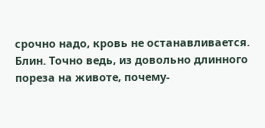срочно надо, кровь не останавливается.
Блин. Точно ведь, из довольно длинного пореза на животе, почему-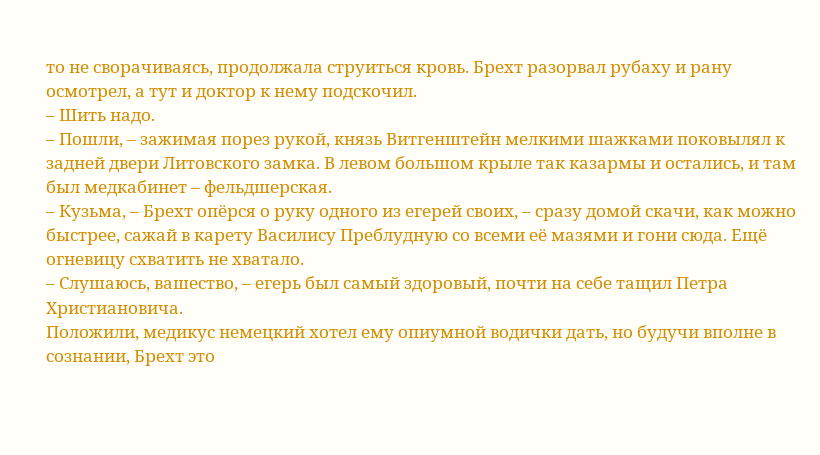то не сворачиваясь, продолжала струиться кровь. Брехт разорвал рубаху и рану осмотрел, а тут и доктор к нему подскочил.
– Шить надо.
– Пошли, – зажимая порез рукой, князь Витгенштейн мелкими шажками поковылял к задней двери Литовского замка. В левом большом крыле так казармы и остались, и там был медкабинет – фельдшерская.
– Кузьма, – Брехт опёрся о руку одного из егерей своих, – сразу домой скачи, как можно быстрее, сажай в карету Василису Преблудную со всеми её мазями и гони сюда. Ещё огневицу схватить не хватало.
– Слушаюсь, вашество, – егерь был самый здоровый, почти на себе тащил Петра Христиановича.
Положили, медикус немецкий хотел ему опиумной водички дать, но будучи вполне в сознании, Брехт это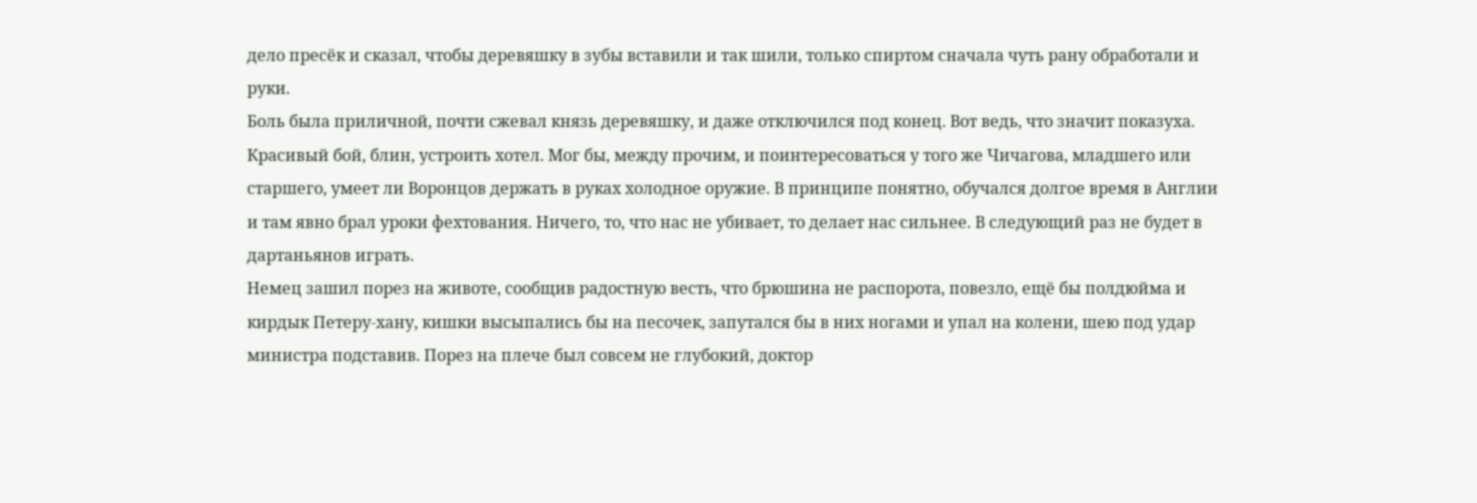дело пресёк и сказал, чтобы деревяшку в зубы вставили и так шили, только спиртом сначала чуть рану обработали и руки.
Боль была приличной, почти сжевал князь деревяшку, и даже отключился под конец. Вот ведь, что значит показуха. Красивый бой, блин, устроить хотел. Мог бы, между прочим, и поинтересоваться у того же Чичагова, младшего или старшего, умеет ли Воронцов держать в руках холодное оружие. В принципе понятно, обучался долгое время в Англии и там явно брал уроки фехтования. Ничего, то, что нас не убивает, то делает нас сильнее. В следующий раз не будет в дартаньянов играть.
Немец зашил порез на животе, сообщив радостную весть, что брюшина не распорота, повезло, ещё бы полдюйма и кирдык Петеру-хану, кишки высыпались бы на песочек, запутался бы в них ногами и упал на колени, шею под удар министра подставив. Порез на плече был совсем не глубокий, доктор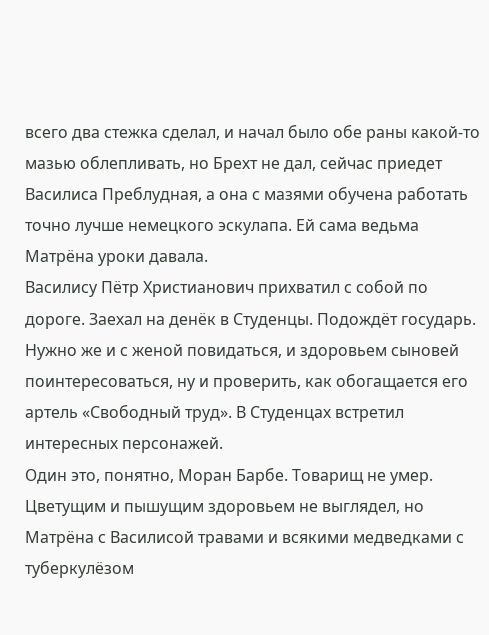всего два стежка сделал, и начал было обе раны какой-то мазью облепливать, но Брехт не дал, сейчас приедет Василиса Преблудная, а она с мазями обучена работать точно лучше немецкого эскулапа. Ей сама ведьма Матрёна уроки давала.
Василису Пётр Христианович прихватил с собой по дороге. Заехал на денёк в Студенцы. Подождёт государь. Нужно же и с женой повидаться, и здоровьем сыновей поинтересоваться, ну и проверить, как обогащается его артель «Свободный труд». В Студенцах встретил интересных персонажей.
Один это, понятно, Моран Барбе. Товарищ не умер. Цветущим и пышущим здоровьем не выглядел, но Матрёна с Василисой травами и всякими медведками с туберкулёзом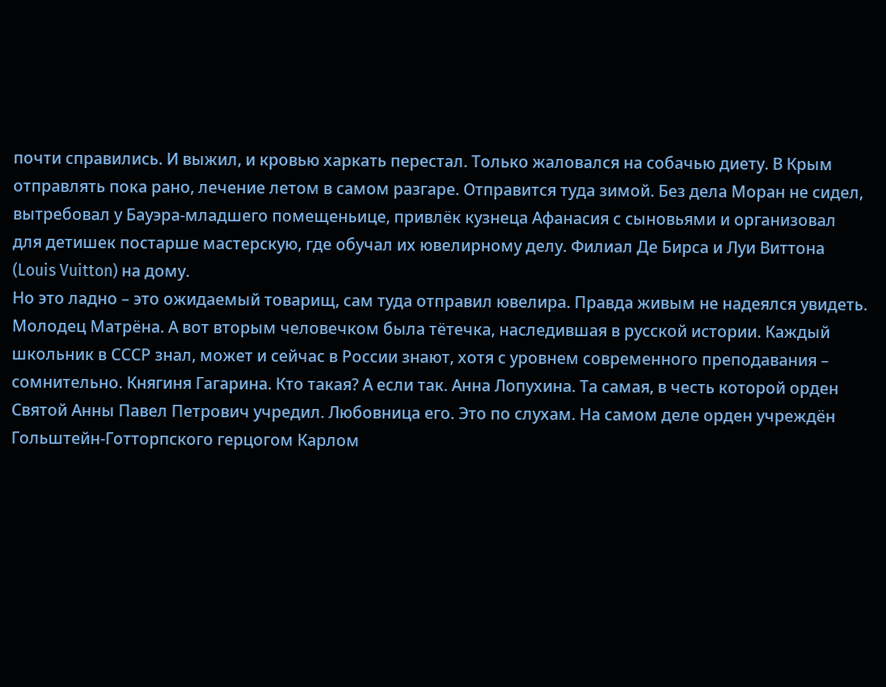почти справились. И выжил, и кровью харкать перестал. Только жаловался на собачью диету. В Крым отправлять пока рано, лечение летом в самом разгаре. Отправится туда зимой. Без дела Моран не сидел, вытребовал у Бауэра-младшего помещеньице, привлёк кузнеца Афанасия с сыновьями и организовал для детишек постарше мастерскую, где обучал их ювелирному делу. Филиал Де Бирса и Луи Виттона (Louis Vuitton) на дому.
Но это ладно – это ожидаемый товарищ, сам туда отправил ювелира. Правда живым не надеялся увидеть. Молодец Матрёна. А вот вторым человечком была тётечка, наследившая в русской истории. Каждый школьник в СССР знал, может и сейчас в России знают, хотя с уровнем современного преподавания – сомнительно. Княгиня Гагарина. Кто такая? А если так. Анна Лопухина. Та самая, в честь которой орден Святой Анны Павел Петрович учредил. Любовница его. Это по слухам. На самом деле орден учреждён Гольштейн-Готторпского герцогом Карлом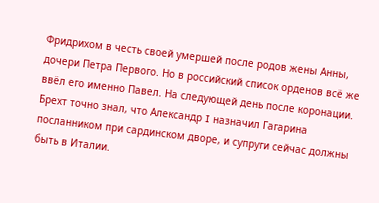Фридрихом в честь своей умершей после родов жены Анны, дочери Петра Первого. Но в российский список орденов всё же ввёл его именно Павел. На следующей день после коронации.
Брехт точно знал, что Александр I назначил Гагарина посланником при сардинском дворе, и супруги сейчас должны быть в Италии.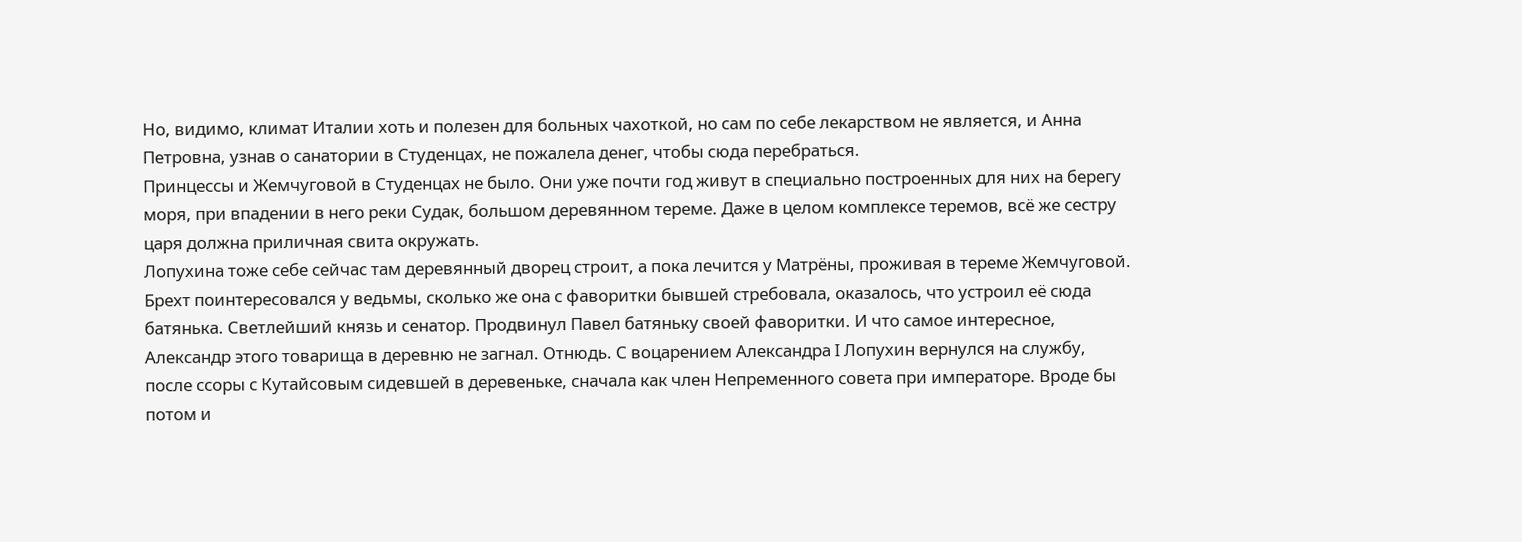Но, видимо, климат Италии хоть и полезен для больных чахоткой, но сам по себе лекарством не является, и Анна Петровна, узнав о санатории в Студенцах, не пожалела денег, чтобы сюда перебраться.
Принцессы и Жемчуговой в Студенцах не было. Они уже почти год живут в специально построенных для них на берегу моря, при впадении в него реки Судак, большом деревянном тереме. Даже в целом комплексе теремов, всё же сестру царя должна приличная свита окружать.
Лопухина тоже себе сейчас там деревянный дворец строит, а пока лечится у Матрёны, проживая в тереме Жемчуговой.
Брехт поинтересовался у ведьмы, сколько же она с фаворитки бывшей стребовала, оказалось, что устроил её сюда батянька. Светлейший князь и сенатор. Продвинул Павел батяньку своей фаворитки. И что самое интересное, Александр этого товарища в деревню не загнал. Отнюдь. С воцарением Александра I Лопухин вернулся на службу, после ссоры с Кутайсовым сидевшей в деревеньке, сначала как член Непременного совета при императоре. Вроде бы потом и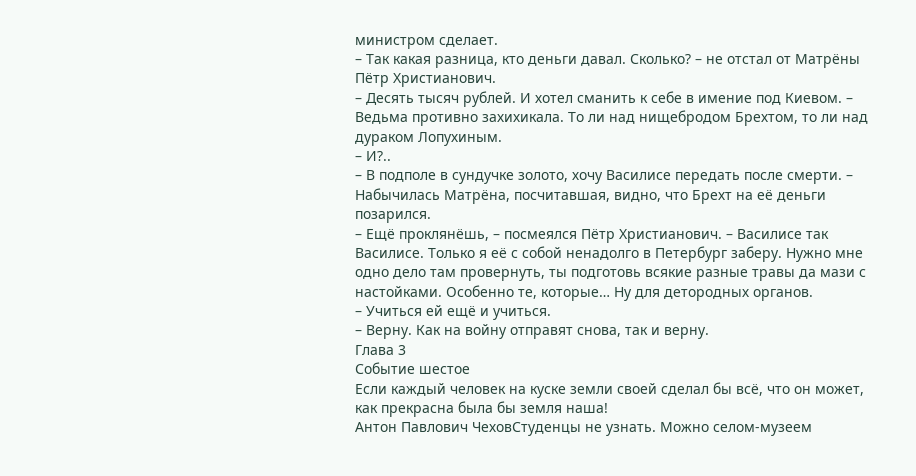министром сделает.
– Так какая разница, кто деньги давал. Сколько? – не отстал от Матрёны Пётр Христианович.
– Десять тысяч рублей. И хотел сманить к себе в имение под Киевом. – Ведьма противно захихикала. То ли над нищебродом Брехтом, то ли над дураком Лопухиным.
– И?..
– В подполе в сундучке золото, хочу Василисе передать после смерти. – Набычилась Матрёна, посчитавшая, видно, что Брехт на её деньги позарился.
– Ещё проклянёшь, – посмеялся Пётр Христианович. – Василисе так Василисе. Только я её с собой ненадолго в Петербург заберу. Нужно мне одно дело там провернуть, ты подготовь всякие разные травы да мази с настойками. Особенно те, которые… Ну для детородных органов.
– Учиться ей ещё и учиться.
– Верну. Как на войну отправят снова, так и верну.
Глава 3
Событие шестое
Если каждый человек на куске земли своей сделал бы всё, что он может, как прекрасна была бы земля наша!
Антон Павлович ЧеховСтуденцы не узнать. Можно селом-музеем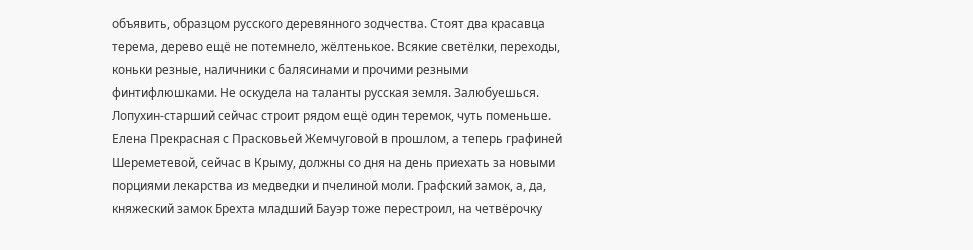объявить, образцом русского деревянного зодчества. Стоят два красавца терема, дерево ещё не потемнело, жёлтенькое. Всякие светёлки, переходы, коньки резные, наличники с балясинами и прочими резными финтифлюшками. Не оскудела на таланты русская земля. Залюбуешься. Лопухин-старший сейчас строит рядом ещё один теремок, чуть поменьше. Елена Прекрасная с Прасковьей Жемчуговой в прошлом, а теперь графиней Шереметевой, сейчас в Крыму, должны со дня на день приехать за новыми порциями лекарства из медведки и пчелиной моли. Графский замок, а, да, княжеский замок Брехта младший Бауэр тоже перестроил, на четвёрочку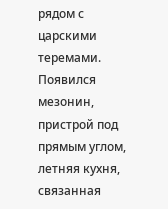рядом с царскими теремами. Появился мезонин, пристрой под прямым углом, летняя кухня, связанная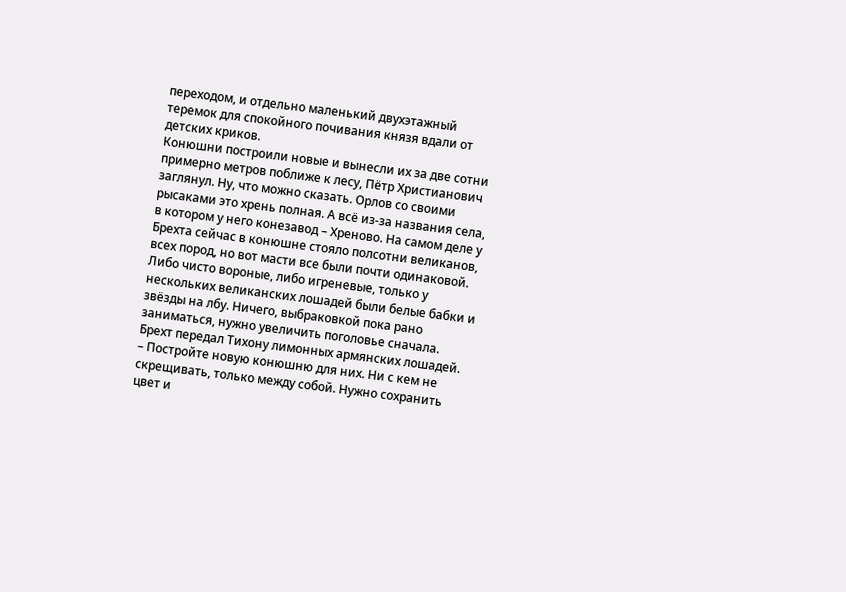переходом, и отдельно маленький двухэтажный теремок для спокойного почивания князя вдали от детских криков.
Конюшни построили новые и вынесли их за две сотни примерно метров поближе к лесу, Пётр Христианович заглянул. Ну, что можно сказать. Орлов со своими рысаками это хрень полная. А всё из-за названия села, в котором у него конезавод – Хреново. На самом деле у Брехта сейчас в конюшне стояло полсотни великанов, всех пород, но вот масти все были почти одинаковой. Либо чисто вороные, либо игреневые, только у нескольких великанских лошадей были белые бабки и звёзды на лбу. Ничего, выбраковкой пока рано заниматься, нужно увеличить поголовье сначала.
Брехт передал Тихону лимонных армянских лошадей.
– Постройте новую конюшню для них. Ни с кем не скрещивать, только между собой. Нужно сохранить цвет и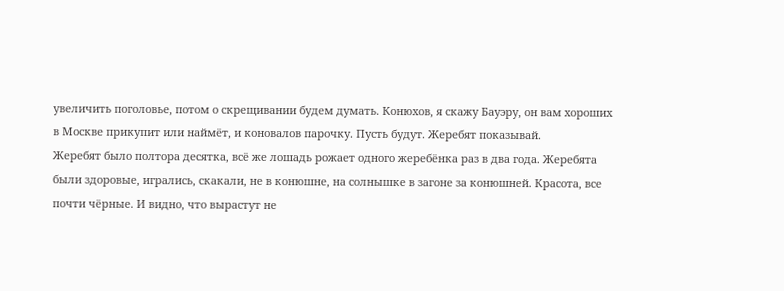увеличить поголовье, потом о скрещивании будем думать. Конюхов, я скажу Бауэру, он вам хороших в Москве прикупит или наймёт, и коновалов парочку. Пусть будут. Жеребят показывай.
Жеребят было полтора десятка, всё же лошадь рожает одного жеребёнка раз в два года. Жеребята были здоровые, игрались, скакали, не в конюшне, на солнышке в загоне за конюшней. Красота, все почти чёрные. И видно, что вырастут не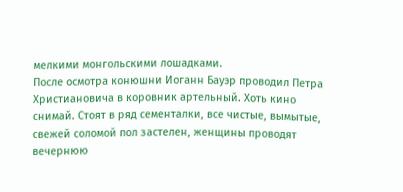мелкими монгольскими лошадками.
После осмотра конюшни Иоганн Бауэр проводил Петра Христиановича в коровник артельный. Хоть кино снимай. Стоят в ряд сементалки, все чистые, вымытые, свежей соломой пол застелен, женщины проводят вечернюю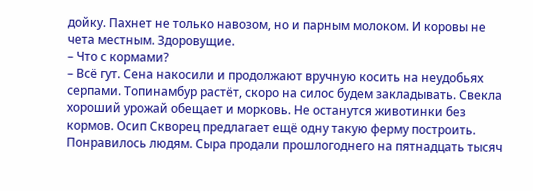дойку. Пахнет не только навозом, но и парным молоком. И коровы не чета местным. Здоровущие.
– Что с кормами?
– Всё гут. Сена накосили и продолжают вручную косить на неудобьях серпами. Топинамбур растёт, скоро на силос будем закладывать. Свекла хороший урожай обещает и морковь. Не останутся животинки без кормов. Осип Скворец предлагает ещё одну такую ферму построить. Понравилось людям. Сыра продали прошлогоднего на пятнадцать тысяч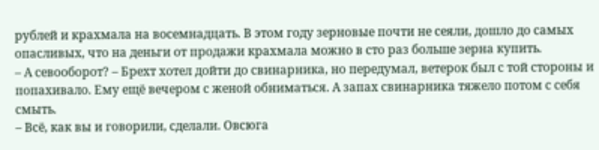рублей и крахмала на восемнадцать. В этом году зерновые почти не сеяли, дошло до самых опасливых, что на деньги от продажи крахмала можно в сто раз больше зерна купить.
– А севооборот? – Брехт хотел дойти до свинарника, но передумал, ветерок был с той стороны и попахивало. Ему ещё вечером с женой обниматься. А запах свинарника тяжело потом с себя смыть.
– Всё, как вы и говорили, сделали. Овсюга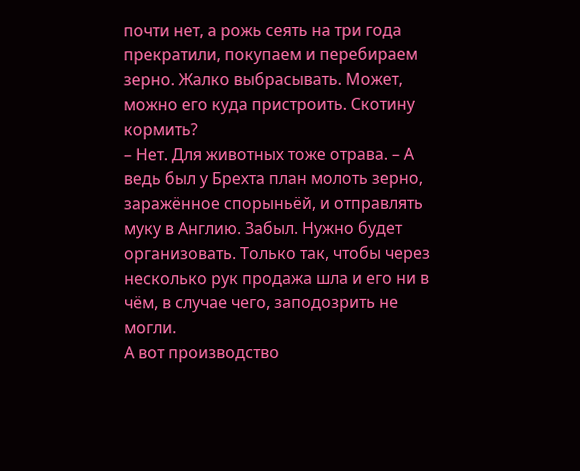почти нет, а рожь сеять на три года прекратили, покупаем и перебираем зерно. Жалко выбрасывать. Может, можно его куда пристроить. Скотину кормить?
– Нет. Для животных тоже отрава. – А ведь был у Брехта план молоть зерно, заражённое спорыньёй, и отправлять муку в Англию. Забыл. Нужно будет организовать. Только так, чтобы через несколько рук продажа шла и его ни в чём, в случае чего, заподозрить не могли.
А вот производство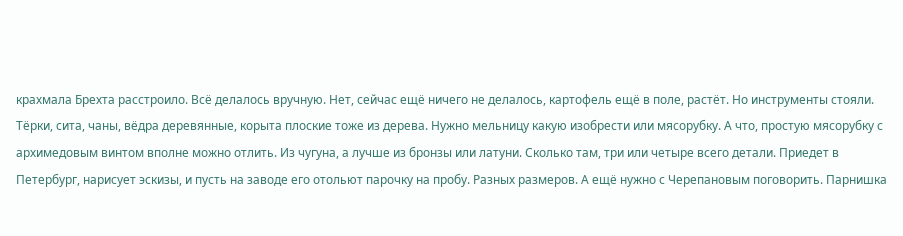крахмала Брехта расстроило. Всё делалось вручную. Нет, сейчас ещё ничего не делалось, картофель ещё в поле, растёт. Но инструменты стояли. Тёрки, сита, чаны, вёдра деревянные, корыта плоские тоже из дерева. Нужно мельницу какую изобрести или мясорубку. А что, простую мясорубку с архимедовым винтом вполне можно отлить. Из чугуна, а лучше из бронзы или латуни. Сколько там, три или четыре всего детали. Приедет в Петербург, нарисует эскизы, и пусть на заводе его отольют парочку на пробу. Разных размеров. А ещё нужно с Черепановым поговорить. Парнишка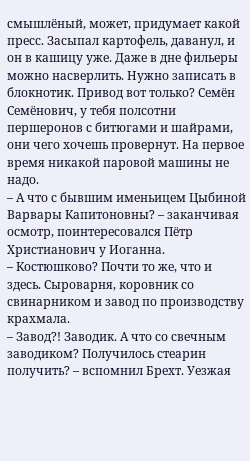смышлёный, может, придумает какой пресс. Засыпал картофель, даванул, и он в кашицу уже. Даже в дне фильеры можно насверлить. Нужно записать в блокнотик. Привод вот только? Семён Семёнович, у тебя полсотни першеронов с битюгами и шайрами, они чего хочешь провернут. На первое время никакой паровой машины не надо.
– А что с бывшим именьицем Цыбиной Варвары Капитоновны? – заканчивая осмотр, поинтересовался Пётр Христианович у Иоганна.
– Костюшково? Почти то же, что и здесь. Сыроварня, коровник со свинарником и завод по производству крахмала.
– Завод?! Заводик. А что со свечным заводиком? Получилось стеарин получить? – вспомнил Брехт. Уезжая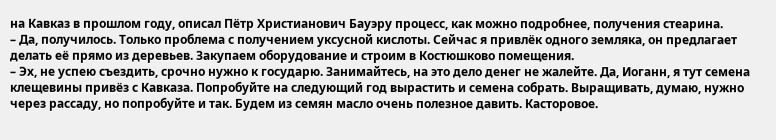на Кавказ в прошлом году, описал Пётр Христианович Бауэру процесс, как можно подробнее, получения стеарина.
– Да, получилось. Только проблема с получением уксусной кислоты. Сейчас я привлёк одного земляка, он предлагает делать её прямо из деревьев. Закупаем оборудование и строим в Костюшково помещения.
– Эх, не успею съездить, срочно нужно к государю. Занимайтесь, на это дело денег не жалейте. Да, Иоганн, я тут семена клещевины привёз с Кавказа. Попробуйте на следующий год вырастить и семена собрать. Выращивать, думаю, нужно через рассаду, но попробуйте и так. Будем из семян масло очень полезное давить. Касторовое.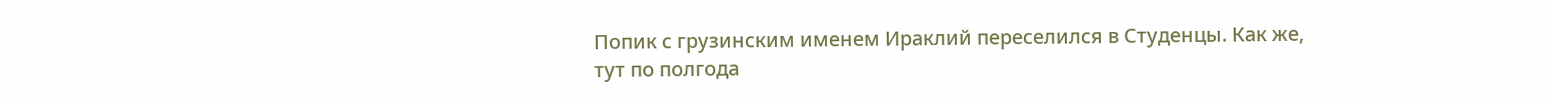Попик с грузинским именем Ираклий переселился в Студенцы. Как же, тут по полгода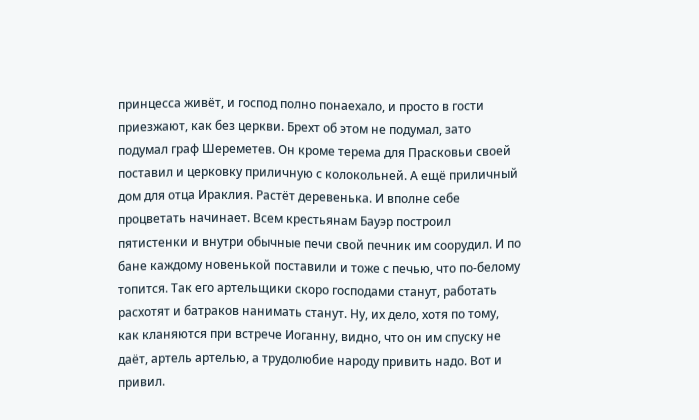принцесса живёт, и господ полно понаехало, и просто в гости приезжают, как без церкви. Брехт об этом не подумал, зато подумал граф Шереметев. Он кроме терема для Прасковьи своей поставил и церковку приличную с колокольней. А ещё приличный дом для отца Ираклия. Растёт деревенька. И вполне себе процветать начинает. Всем крестьянам Бауэр построил пятистенки и внутри обычные печи свой печник им соорудил. И по бане каждому новенькой поставили и тоже с печью, что по-белому топится. Так его артельщики скоро господами станут, работать расхотят и батраков нанимать станут. Ну, их дело, хотя по тому, как кланяются при встрече Иоганну, видно, что он им спуску не даёт, артель артелью, а трудолюбие народу привить надо. Вот и привил.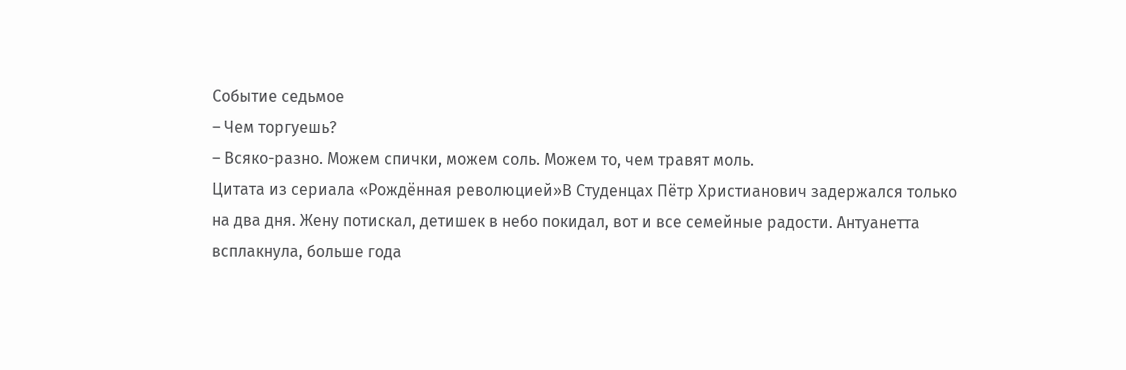Событие седьмое
– Чем торгуешь?
– Всяко-разно. Можем спички, можем соль. Можем то, чем травят моль.
Цитата из сериала «Рождённая революцией»В Студенцах Пётр Христианович задержался только на два дня. Жену потискал, детишек в небо покидал, вот и все семейные радости. Антуанетта всплакнула, больше года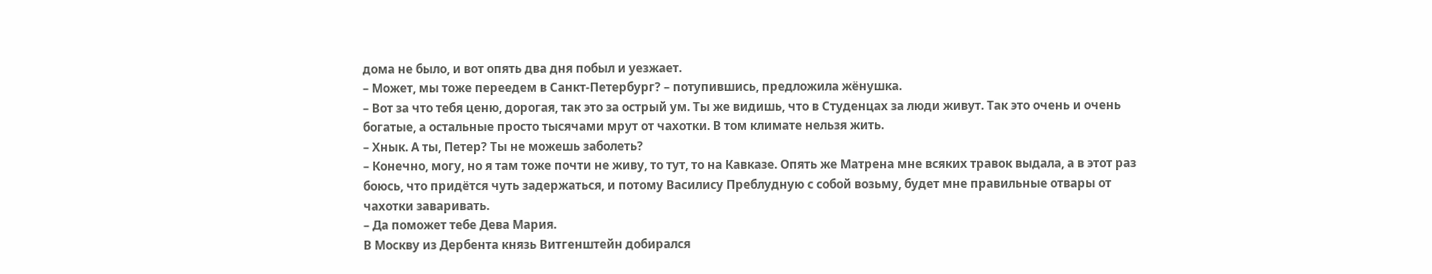дома не было, и вот опять два дня побыл и уезжает.
– Может, мы тоже переедем в Санкт-Петербург? – потупившись, предложила жёнушка.
– Вот за что тебя ценю, дорогая, так это за острый ум. Ты же видишь, что в Студенцах за люди живут. Так это очень и очень богатые, а остальные просто тысячами мрут от чахотки. В том климате нельзя жить.
– Хнык. А ты, Петер? Ты не можешь заболеть?
– Конечно, могу, но я там тоже почти не живу, то тут, то на Кавказе. Опять же Матрена мне всяких травок выдала, а в этот раз боюсь, что придётся чуть задержаться, и потому Василису Преблудную с собой возьму, будет мне правильные отвары от чахотки заваривать.
– Да поможет тебе Дева Мария.
В Москву из Дербента князь Витгенштейн добирался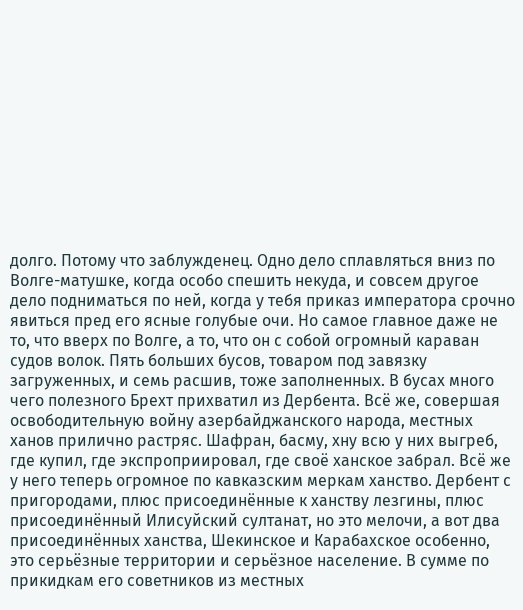долго. Потому что заблужденец. Одно дело сплавляться вниз по Волге-матушке, когда особо спешить некуда, и совсем другое дело подниматься по ней, когда у тебя приказ императора срочно явиться пред его ясные голубые очи. Но самое главное даже не то, что вверх по Волге, а то, что он с собой огромный караван судов волок. Пять больших бусов, товаром под завязку загруженных, и семь расшив, тоже заполненных. В бусах много чего полезного Брехт прихватил из Дербента. Всё же, совершая освободительную войну азербайджанского народа, местных ханов прилично растряс. Шафран, басму, хну всю у них выгреб, где купил, где экспроприировал, где своё ханское забрал. Всё же у него теперь огромное по кавказским меркам ханство. Дербент с пригородами, плюс присоединённые к ханству лезгины, плюс присоединённый Илисуйский султанат, но это мелочи, а вот два присоединённых ханства, Шекинское и Карабахское особенно, это серьёзные территории и серьёзное население. В сумме по прикидкам его советников из местных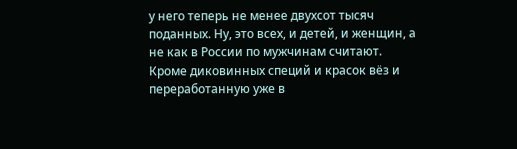у него теперь не менее двухсот тысяч поданных. Ну, это всех, и детей, и женщин, а не как в России по мужчинам считают.
Кроме диковинных специй и красок вёз и переработанную уже в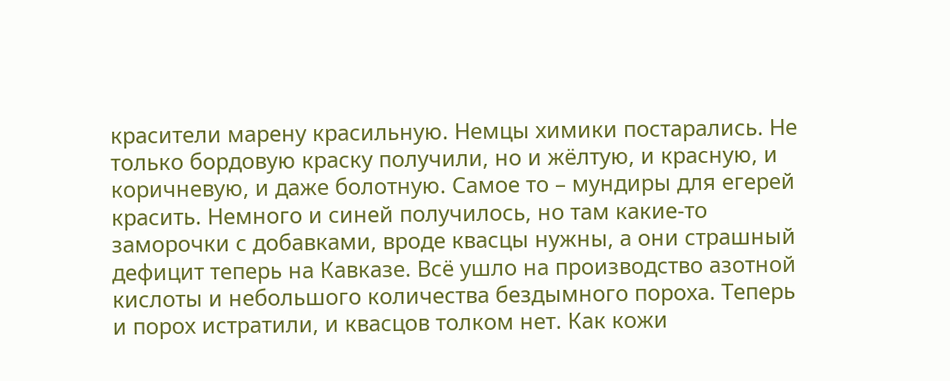красители марену красильную. Немцы химики постарались. Не только бордовую краску получили, но и жёлтую, и красную, и коричневую, и даже болотную. Самое то – мундиры для егерей красить. Немного и синей получилось, но там какие-то заморочки с добавками, вроде квасцы нужны, а они страшный дефицит теперь на Кавказе. Всё ушло на производство азотной кислоты и небольшого количества бездымного пороха. Теперь и порох истратили, и квасцов толком нет. Как кожи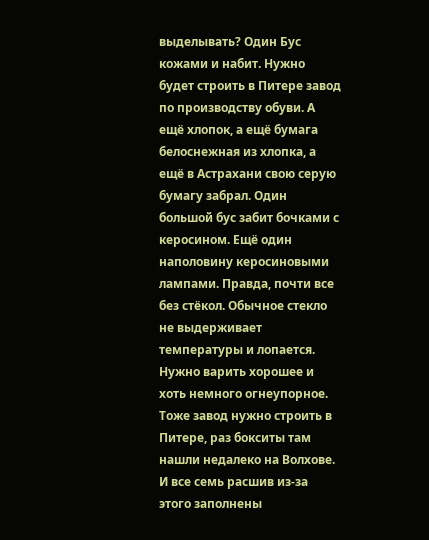выделывать? Один Бус кожами и набит. Нужно будет строить в Питере завод по производству обуви. А ещё хлопок, а ещё бумага белоснежная из хлопка, а ещё в Астрахани свою серую бумагу забрал. Один большой бус забит бочками с керосином. Ещё один наполовину керосиновыми лампами. Правда, почти все без стёкол. Обычное стекло не выдерживает температуры и лопается. Нужно варить хорошее и хоть немного огнеупорное. Тоже завод нужно строить в Питере, раз бокситы там нашли недалеко на Волхове. И все семь расшив из-за этого заполнены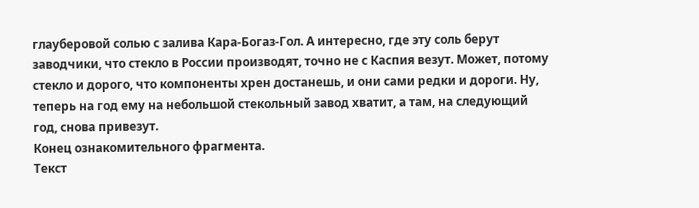глауберовой солью с залива Кара-Богаз-Гол. А интересно, где эту соль берут заводчики, что стекло в России производят, точно не с Каспия везут. Может, потому стекло и дорого, что компоненты хрен достанешь, и они сами редки и дороги. Ну, теперь на год ему на небольшой стекольный завод хватит, а там, на следующий год, снова привезут.
Конец ознакомительного фрагмента.
Текст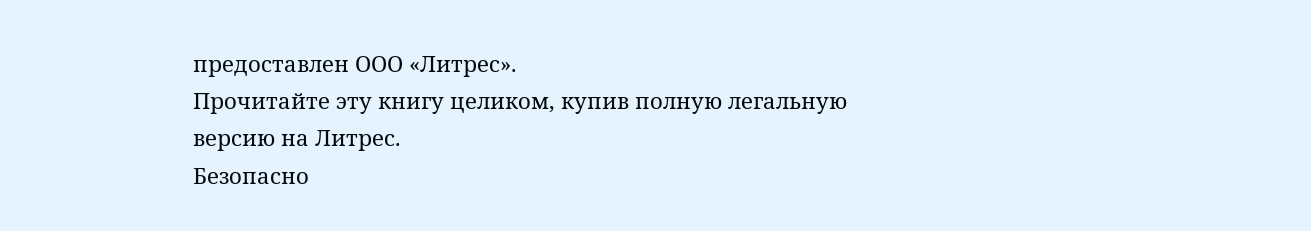предоставлен ООО «Литрес».
Прочитайте эту книгу целиком, купив полную легальную версию на Литрес.
Безопасно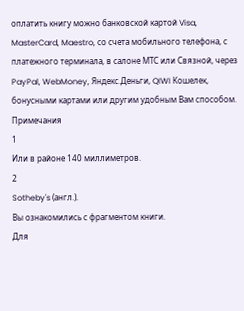оплатить книгу можно банковской картой Visa, MasterCard, Maestro, со счета мобильного телефона, с платежного терминала, в салоне МТС или Связной, через PayPal, WebMoney, Яндекс.Деньги, QIWI Кошелек, бонусными картами или другим удобным Вам способом.
Примечания
1
Или в районе 140 миллиметров.
2
Sotheby's (англ.).
Вы ознакомились с фрагментом книги.
Для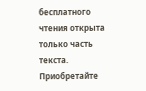бесплатного чтения открыта только часть текста.
Приобретайте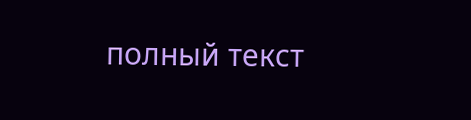полный текст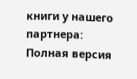книги у нашего партнера:
Полная версия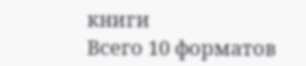книги
Всего 10 форматов